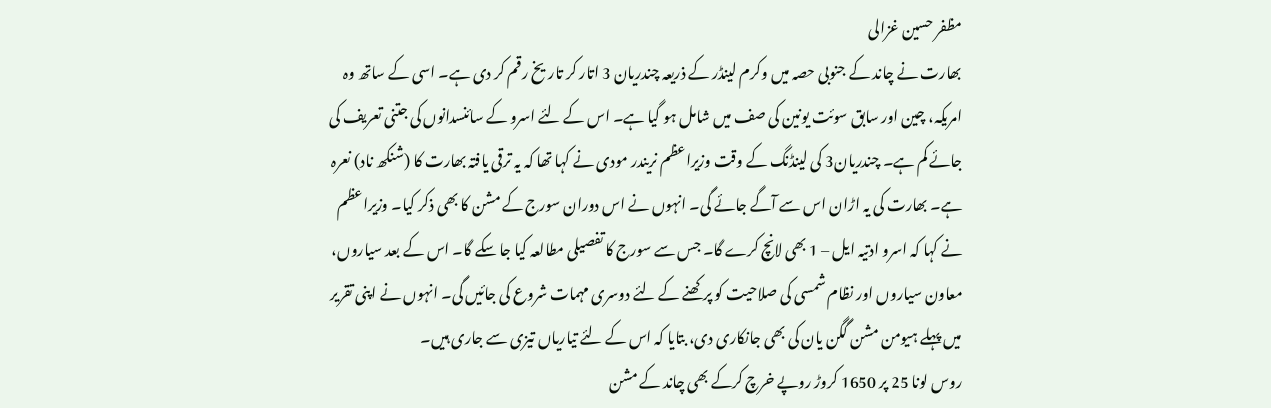مظفر حسین غزالی
بھارت نے چاند کے جنوبی حصہ میں وکرم لینڈر کے ذریعہ چندریان 3 اتار کر تاریخ رقم کر دی ہے۔ اسی کے ساتھ وہ امریکہ، چین اور سابق سوئت یونین کی صف میں شامل ہو گیا ہے۔ اس کے لئے اسرو کے سائنسدانوں کی جتنی تعریف کی جائے کم ہے۔ چندریان3 کی لینڈنگ کے وقت وزیراعظم نریندر مودی نے کہا تھا کہ یہ ترقی یافتہ بھارت کا (شنکھ ناد) نعرہ ہے۔ بھارت کی یہ اڑان اس سے آگے جائے گی۔ انہوں نے اس دوران سورج کے مشن کا بھی ذکر کیا۔ وزیراعظم نے کہا کہ اسرو ادتیہ ایل – 1 بھی لانچ کرے گا۔ جس سے سورج کا تفصیلی مطالعہ کیا جا سکے گا۔ اس کے بعد سیاروں، معاون سیاروں اور نظام شمسی کی صلاحیت کو پرکھنے کے لئے دوسری مہمات شروع کی جائیں گی۔ انہوں نے اپنی تقریر میں پہلے ہیومن مشن گگن یان کی بھی جانکاری دی، بتایا کہ اس کے لئے تیاریاں تیزی سے جاری ہیں۔
روس لونا 25 پر 1650 کروڑ روپے خرچ کرکے بھی چاند کے مشن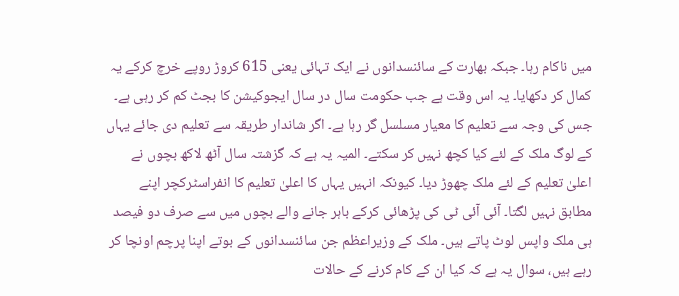میں ناکام رہا۔ جبکہ بھارت کے سائنسدانوں نے ایک تہائی یعنی 615 کروڑ روپے خرچ کرکے یہ کمال کر دکھایا۔ یہ اس وقت ہے جب حکومت سال در سال ایجوکیشن کا بجٹ کم کر رہی ہے۔ جس کی وجہ سے تعلیم کا معیار مسلسل گر رہا ہے۔ اگر شاندار طریقہ سے تعلیم دی جائے یہاں کے لوگ ملک کے لئے کیا کچھ نہیں کر سکتے۔ المیہ یہ ہے کہ گزشتہ سال آٹھ لاکھ بچوں نے اعلیٰ تعلیم کے لئے ملک چھوڑ دیا۔ کیونکہ انہیں یہاں کا اعلیٰ تعلیم کا انفراسٹرکچر اپنے مطابق نہیں لگتا۔ آئی آئی ٹی کی پڑھائی کرکے باہر جانے والے بچوں میں سے صرف دو فیصد ہی ملک واپس لوٹ پاتے ہیں۔ ملک کے وزیراعظم جن سائنسدانوں کے بوتے اپنا پرچم اونچا کر رہے ہیں، سوال یہ ہے کہ کیا ان کے کام کرنے کے حالات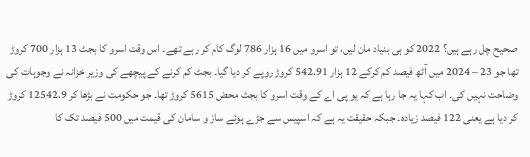صحیح چل رہے ہیں؟ 2022 کو ہی بنیاد مان لیں، تو اسرو میں 16 ہزار 786 لوگ کام کر رہے تھے۔ اس وقت اسرو کا بجٹ 13 ہزار 700 کروڑ تھا جو 23 – 2024 میں آٹھ فیصد کم کرکے 12 ہزار 542.91 کروڑ روپے کر دیا گیا۔ بجٹ کم کرنے کے پیچھے کی وزیر خزانہ نے وجوہات کی وضاحت نہیں کی۔ اب کہا یہ جا رہا ہے کہ یو پی اے کے وقت اسرو کا بجٹ محض 5615 کروڑ تھا۔ جو حکومت نے بڑھا کر 12542.9 کروڑ کر دیا ہے یعنی 122 فیصد زیادہ۔ جبکہ حقیقت یہ ہے کہ اسپیس سے جڑے ہوئے ساز و سامان کی قیمت میں 500 فیصد تک کا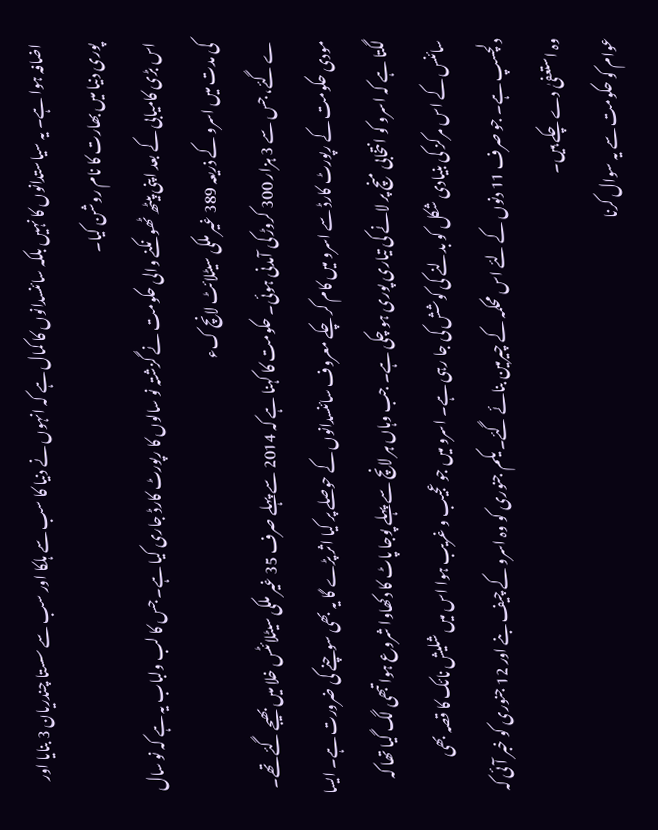اضافہ ہوا ہے۔ یہ سیاستدانوں کا نہیں بلکہ سائنسدانوں کا کمال ہے کہ انہوں نے دنیا کا سب سے ہلکا اور سب سے سستا چندریان 3 بنایا اور پوری دنیا میں بھارت کا نام روشن کیا۔
اس بڑی کامیابی کے بعد اپنی پیٹھ ٹھونکنے والی حکومت نے گزشتہ نو سالوں کا رپورٹ کارڈ جاری کیا ہے۔ جس کا لب ولباب یہ ہے کہ نو سال کی مدت میں اسرو کے ذریعہ 389 غیر ملکی سیٹلائٹ لانچ کء
ے گئے، جس سے 3 ہزار 300 کروڑ کی آمدنی ہوئی۔ حکومت کا کہنا ہے کہ 2014 سے پہلے صرف 35 غیر ملکی سیٹلائٹس خلا میں بھیجے گئے تھے۔ مودی حکومت کے رپورٹ کارڈ سے اسرو میں کام کر چکے معروف سائنسدانوں کے حوصلے پر کیا اثر پڑے گا یہ بھی سوچنے کی ضرورت ہے۔ ایسا لگتا ہے کہ اسرو کو انتخابی منچ پر لانے کی تیاری پوری ہو چکی ہے۔ جب وہاں ہر لانچ سے پہلے پوجا پاٹ کا دکھاوا شروع ہوا تبھی لگ گیا تھا کہ سائنس کے اس مرکز کی بنیادی شکل کو بدلنے کی کوشش کی جا رہی ہے۔ اسرو میں جو عجیب و غریب ہوا اس میں شلیش نائک کا قصہ بھی دلچسپ ہے۔ جو صرف 11 دنوں کے لئے اس محکمہ کے چیرمین بنائے گئے۔ یکم جنوری کو وہ اسرو کے چیف بنے اور 12 جنوری کو خبر آئی کہ وہ استعفیٰ دے چکے ہیں۔
عوام کو حکومت سے یہ سوال کرنا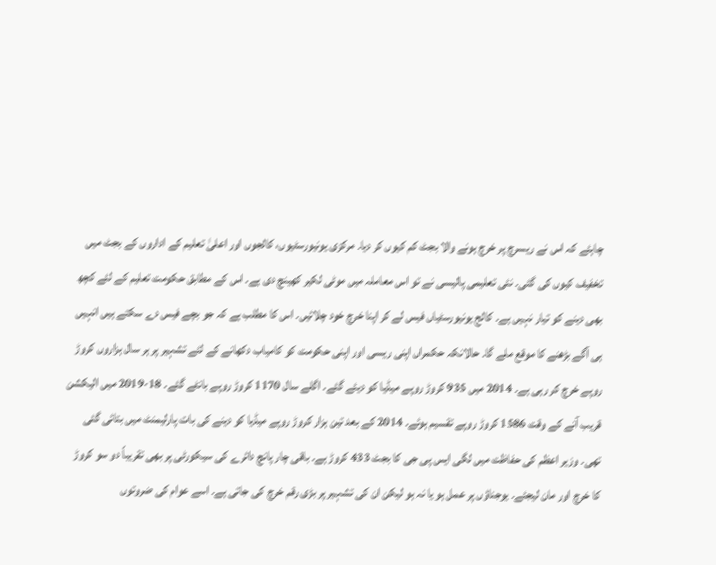چاہئے کہ اس نے ریسرچ پر خرچ ہونے والا بجٹ کم کیوں کر دیا۔ مرکزی یونیورسٹیوں، کالجوں اور اعلیٰ تعلیم کے اداروں کے بجٹ میں تخفیف کیوں کی گئی۔ نئی تعلیمی پالیسی نے تو اس معاملہ میں موٹی لکیر کھینچ دی ہے۔ اس کے مطابق حکومت تعلیم کے لئے کچھ بھی دینے کو تیار نہیں ہے۔ کالج یونیورسٹیاں فیس لے کر اپنا خرچ خود چلائیں۔ اس کا مطلب ہے کہ جو بچے فیس دے سکتے ہیں انہیں ہی آگے بڑھنے کا موقع ملے گا۔ حالانکہ حکمراں اپنی ریسی اور اپنی حکومت کو کامیاب دکھانے کے لئے تشہیر پر ہر سال ہزاروں کروڑ روپے خرچ کر رہی ہے۔ 2014 میں 935 کروڑ روپے میڈیا کو دیئے گئے۔ اگلے سال 1170 کروڑ روپے بانٹے گئے۔ 18-2019 میں الیکشن قریب آنے کے وقت 1586 کروڑ روپے تقسیم ہوئے۔ 2014 کے بعد تین ہزار کروڑ روپے میڈیا کو دینے کی بات پارلیمنٹ میں بتائی گئی تھی۔ وزیر اعظم کی حفاظت میں لگی ایس پی جی کا بجٹ 433 کروڑ ہے۔ باقی چار پانچ دائرے کی سیکورٹی پر بھی تقریباً دو سو کروڑ کا خرچ اور مان لیجئے۔ یوجناؤں پر عمل ہو یا نہ ہو لیکن ان کی تشہیر پر بڑی رقم خرچ کی جاتی ہے۔ اسے عوام کی ضروتوں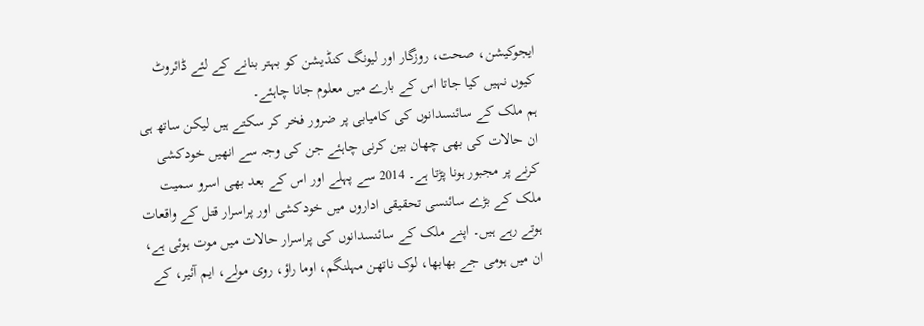ایجوکیشن، صحت، روزگار اور لیونگ کنڈیشن کو بہتر بنانے کے لئے ڈائروٹ کیوں نہیں کیا جاتا اس کے بارے میں معلوم جانا چاہئے۔
ہم ملک کے سائنسدانوں کی کامیابی پر ضرور فخر کر سکتے ہیں لیکن ساتھ ہی ان حالات کی بھی چھان بین کرنی چاہئے جن کی وجہ سے انھیں خودکشی کرنے پر مجبور ہونا پڑتا ہے۔ 2014 سے پہلے اور اس کے بعد بھی اسرو سمیت ملک کے بڑے سائنسی تحقیقی اداروں میں خودکشی اور پراسرار قتل کے واقعات ہوتے رہے ہیں۔ اپنے ملک کے سائنسدانوں کی پراسرار حالات میں موت ہوئی ہے، ان میں ہومی جے بھابھا، لوک ناتھن مہلنگم، اوما راؤ، روی مولے، ایم آئیر، کے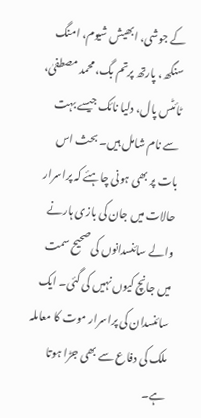کے جوشی، ابھیش شیوم، امنگ سنگھ، پارتھ پرتم بگ، محمد مصطفیٰ، ٹائٹس پال، دلیا نائک جیسے بہت سے نام شامل ہیں۔ بحث اس بات پر بھی ہونی چاہئے کہ پراسرار حالات میں جان کی بازی ہارنے والے سائنسدانوں کی صحیح سمت میں جانچ کیوں نہیں کی گئی۔ ایک سائنسدان کی پراسرار موت کا معاملہ ملک کی دفاع سے بھی جڑا ہوتا ہے۔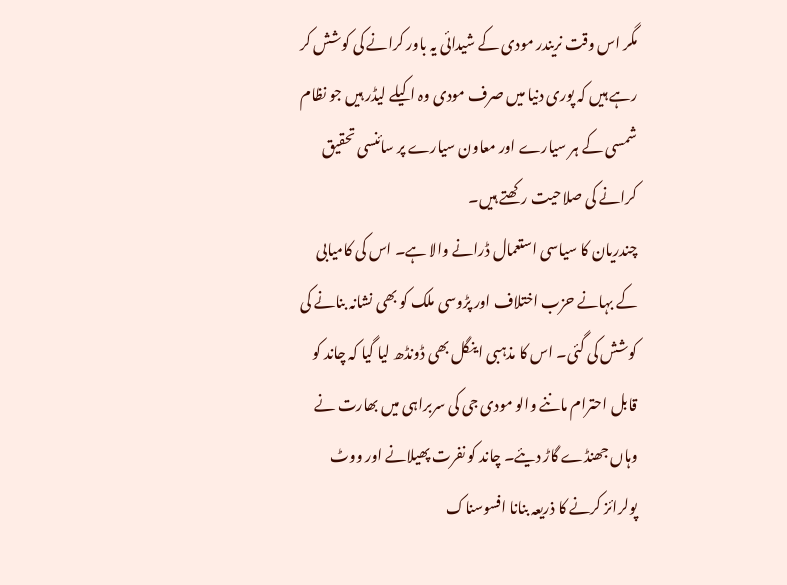مگر اس وقت نریندر مودی کے شیدائی یہ باور کرانے کی کوشش کر رہے ہیں کہ پوری دنیا میں صرف مودی وہ اکیلے لیڈر ہیں جو نظام شمسی کے ہر سیارے اور معاون سیارے پر سائنسی تحقیق کرانے کی صلاحیت رکھتے ہیں۔
چندریان کا سیاسی استعمال ڈرانے والا ہے۔ اس کی کامیابی کے بہانے حزب اختلاف اور پڑوسی ملک کو بھی نشانہ بنانے کی کوشش کی گئی۔ اس کا مذہبی اینگل بھی ڈونڈھ لیا گیا کہ چاند کو قابل احترام ماننے والو مودی جی کی سربراہی میں بھارت نے وہاں جھنڈے گاڑ دیئے۔ چاند کو نفرت پھیلانے اور ووٹ پولرائز کرنے کا ذریعہ بنانا افسوسناک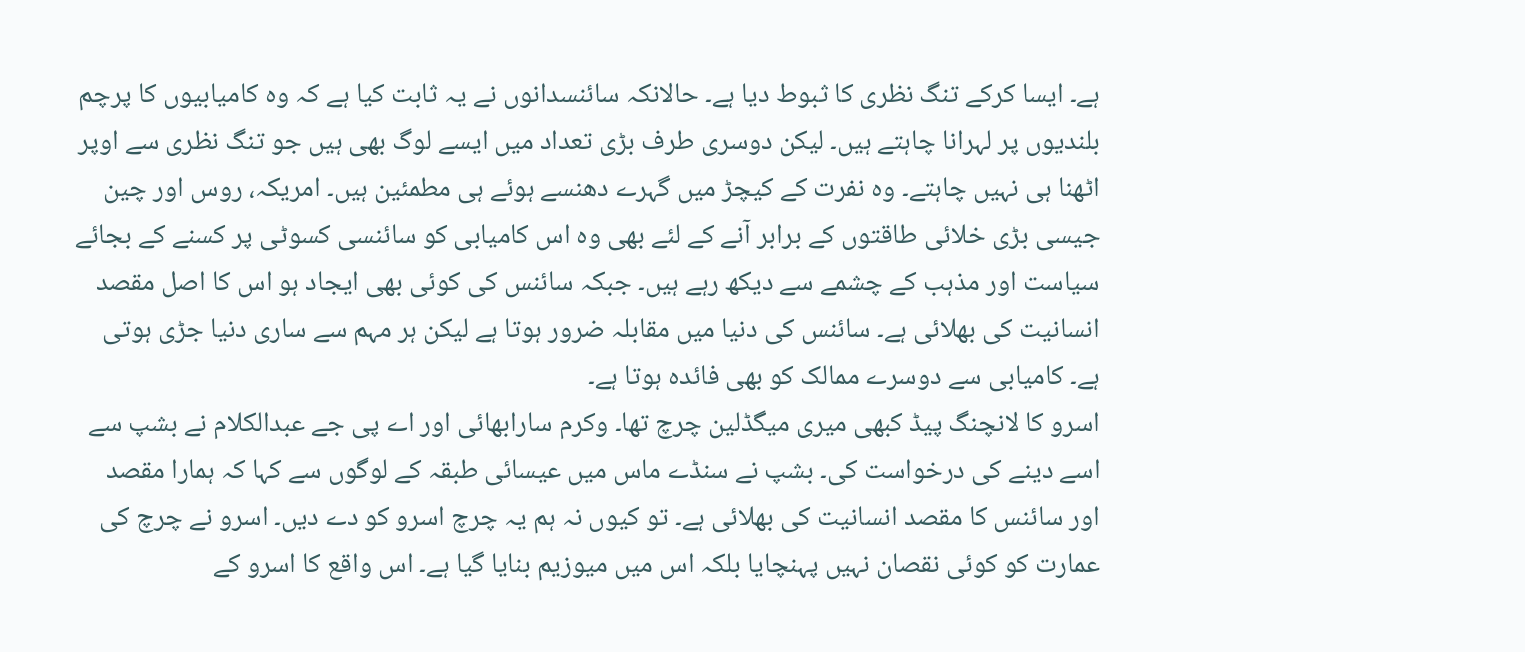ہے۔ ایسا کرکے تنگ نظری کا ثبوط دیا ہے۔ حالانکہ سائنسدانوں نے یہ ثابت کیا ہے کہ وہ کامیابیوں کا پرچم بلندیوں پر لہرانا چاہتے ہیں۔ لیکن دوسری طرف بڑی تعداد میں ایسے لوگ بھی ہیں جو تنگ نظری سے اوپر اٹھنا ہی نہیں چاہتے۔ وہ نفرت کے کیچڑ میں گہرے دھنسے ہوئے ہی مطمئین ہیں۔ امریکہ، روس اور چین جیسی بڑی خلائی طاقتوں کے برابر آنے کے لئے بھی وہ اس کامیابی کو سائنسی کسوٹی پر کسنے کے بجائے سیاست اور مذہب کے چشمے سے دیکھ رہے ہیں۔ جبکہ سائنس کی کوئی بھی ایجاد ہو اس کا اصل مقصد انسانیت کی بھلائی ہے۔ سائنس کی دنیا میں مقابلہ ضرور ہوتا ہے لیکن ہر مہم سے ساری دنیا جڑی ہوتی ہے۔ کامیابی سے دوسرے ممالک کو بھی فائدہ ہوتا ہے۔
اسرو کا لانچنگ پیڈ کبھی میری میگڈلین چرچ تھا۔ وکرم سارابھائی اور اے پی جے عبدالکلام نے بشپ سے اسے دینے کی درخواست کی۔ بشپ نے سنڈے ماس میں عیسائی طبقہ کے لوگوں سے کہا کہ ہمارا مقصد اور سائنس کا مقصد انسانیت کی بھلائی ہے۔ تو کیوں نہ ہم یہ چرچ اسرو کو دے دیں۔ اسرو نے چرچ کی عمارت کو کوئی نقصان نہیں پہنچایا بلکہ اس میں میوزیم بنایا گیا ہے۔ اس واقع کا اسرو کے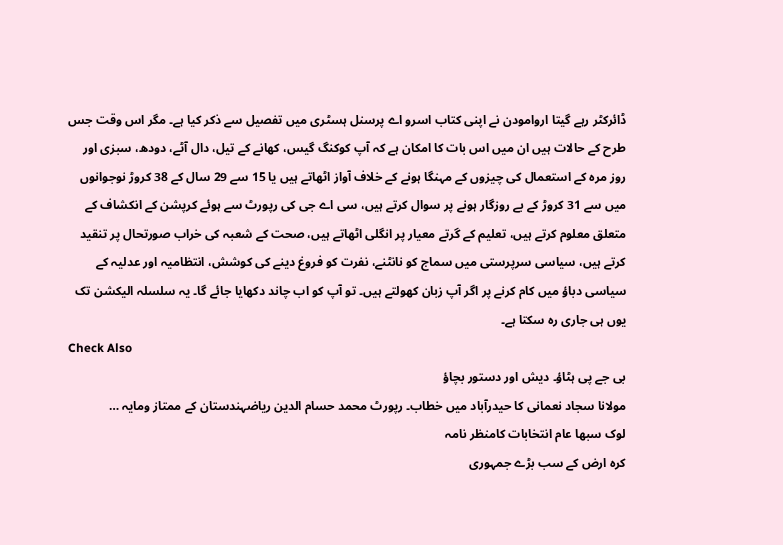ڈائرکٹر رہے گیتا اروامودن نے اپنی کتاب اسرو اے پرسنل ہسٹری میں تفصیل سے ذکر کیا ہے۔ مگر اس وقت جس طرح کے حالات ہیں ان میں اس بات کا امکان ہے کہ آپ کوکنگ گیس، کھانے کے تیل، دال آٹے، دودھ، سبزی اور روز مرہ کے استعمال کی چیزوں کے مہنگا ہونے کے خلاف آواز اٹھاتے ہیں یا 15 سے 29 سال کے 38 کروڑ نوجوانوں میں سے 31 کروڑ کے بے روزگار ہونے پر سوال کرتے ہیں، سی اے جی کی رپورٹ سے ہوئے کرپشن کے انکشاف کے متعلق معلوم کرتے ہیں، تعلیم کے گرتے معیار پر انگلی اٹھاتے ہیں، صحت کے شعبہ کی خراب صورتحال پر تنقید کرتے ہیں، سیاسی سرپرستی میں سماج کو نانٹنے، نفرت کو فروغ دینے کی کوشش، انتظامیہ اور عدلیہ کے سیاسی دباؤ میں کام کرنے پر اگر آپ زبان کھولتے ہیں۔ تو آپ کو اب چاند دکھایا جائے گا۔ یہ سلسلہ الیکشن تک یوں ہی جاری رہ سکتا ہے۔
Check Also
بی جے پی ہٹاؤ۔ دیش اور دستور بچاؤ
مولانا سجاد نعمانی کا حیدرآباد میں خطاب۔ رپورٹ محمد حسام الدین ریاضہندستان کے ممتاز ومایہ …
لوک سبھا عام انتخابات کامنظر نامہ
کرہ ارض کے سب بڑے جمہوری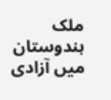ملک ہندوستان میں آزادی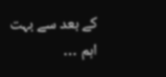کے بعد سے بہت اہم …